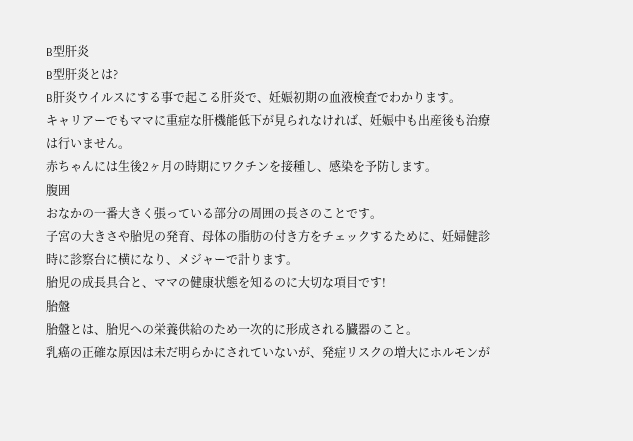B型肝炎
B型肝炎とは?
B肝炎ウイルスにする事で起こる肝炎で、妊娠初期の血液検査でわかります。
キャリアーでもママに重症な肝機能低下が見られなければ、妊娠中も出産後も治療は行いません。
赤ちゃんには生後2ヶ月の時期にワクチンを接種し、感染を予防します。
腹囲
おなかの一番大きく張っている部分の周囲の長さのことです。
子宮の大きさや胎児の発育、母体の脂肪の付き方をチェックするために、妊婦健診時に診察台に横になり、メジャーで計ります。
胎児の成長具合と、ママの健康状態を知るのに大切な項目です!
胎盤
胎盤とは、胎児への栄養供給のため一次的に形成される臓器のこと。
乳癌の正確な原因は未だ明らかにされていないが、発症リスクの増大にホルモンが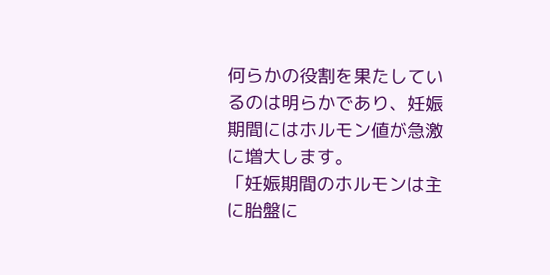何らかの役割を果たしているのは明らかであり、妊娠期間にはホルモン値が急激に増大します。
「妊娠期間のホルモンは主に胎盤に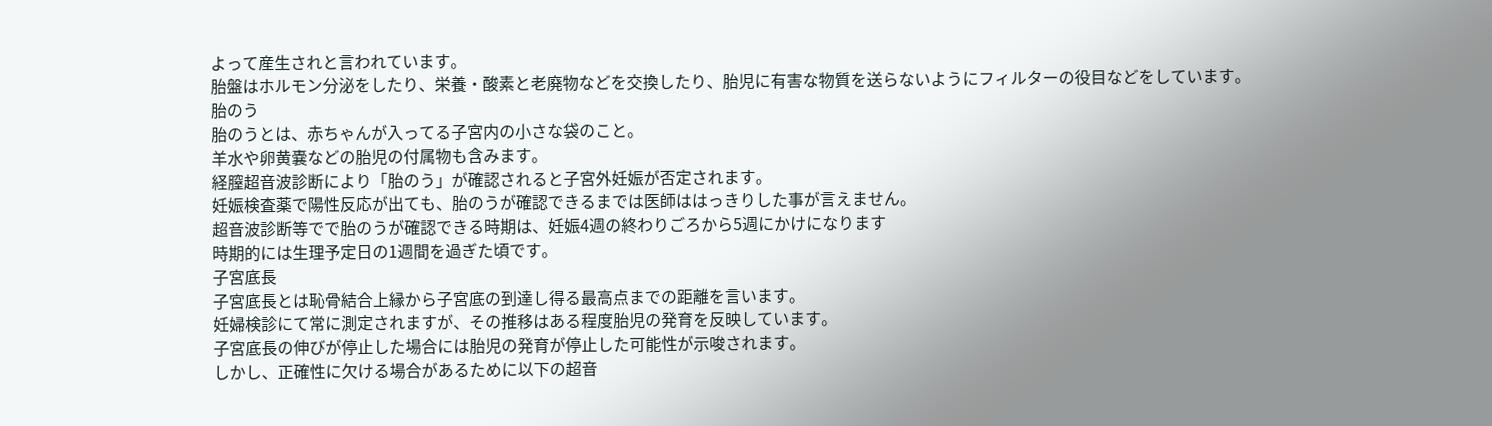よって産生されと言われています。
胎盤はホルモン分泌をしたり、栄養・酸素と老廃物などを交換したり、胎児に有害な物質を送らないようにフィルターの役目などをしています。
胎のう
胎のうとは、赤ちゃんが入ってる子宮内の小さな袋のこと。
羊水や卵黄嚢などの胎児の付属物も含みます。
経膣超音波診断により「胎のう」が確認されると子宮外妊娠が否定されます。
妊娠検査薬で陽性反応が出ても、胎のうが確認できるまでは医師ははっきりした事が言えません。
超音波診断等でで胎のうが確認できる時期は、妊娠4週の終わりごろから5週にかけになります
時期的には生理予定日の1週間を過ぎた頃です。
子宮底長
子宮底長とは恥骨結合上縁から子宮底の到達し得る最高点までの距離を言います。
妊婦検診にて常に測定されますが、その推移はある程度胎児の発育を反映しています。
子宮底長の伸びが停止した場合には胎児の発育が停止した可能性が示唆されます。
しかし、正確性に欠ける場合があるために以下の超音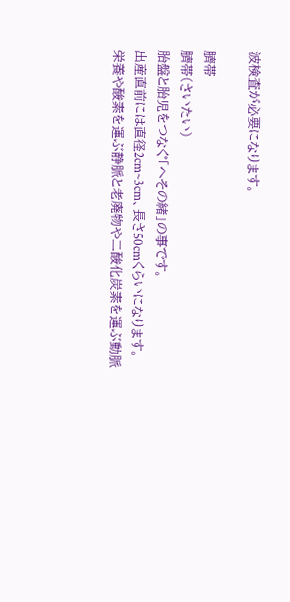波検査が必要になります。

臍帯
臍帯(さいたい)
胎盤と胎児をつなぐ「へその緒」の事です。
出産直前には直径2cm~3cm、長さ50cmくらいになります。
栄養や酸素を運ぶ静脈と老廃物や二酸化炭素を運ぶ動脈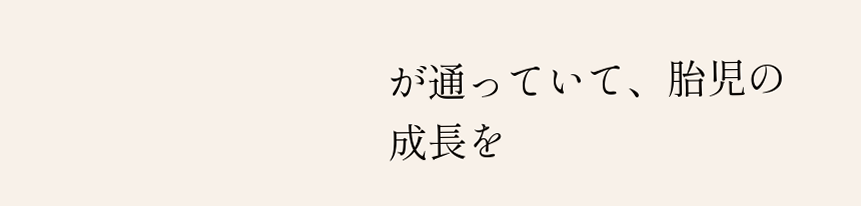が通っていて、胎児の成長を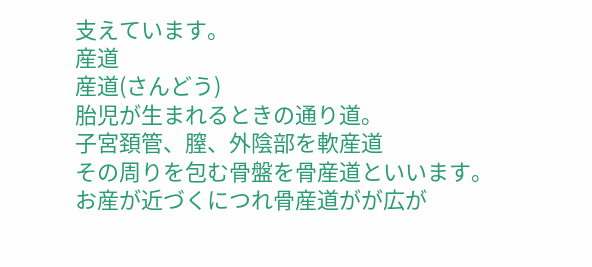支えています。
産道
産道(さんどう)
胎児が生まれるときの通り道。
子宮頚管、膣、外陰部を軟産道
その周りを包む骨盤を骨産道といいます。
お産が近づくにつれ骨産道がが広が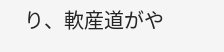り、軟産道がや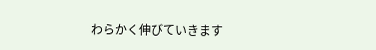わらかく伸びていきます